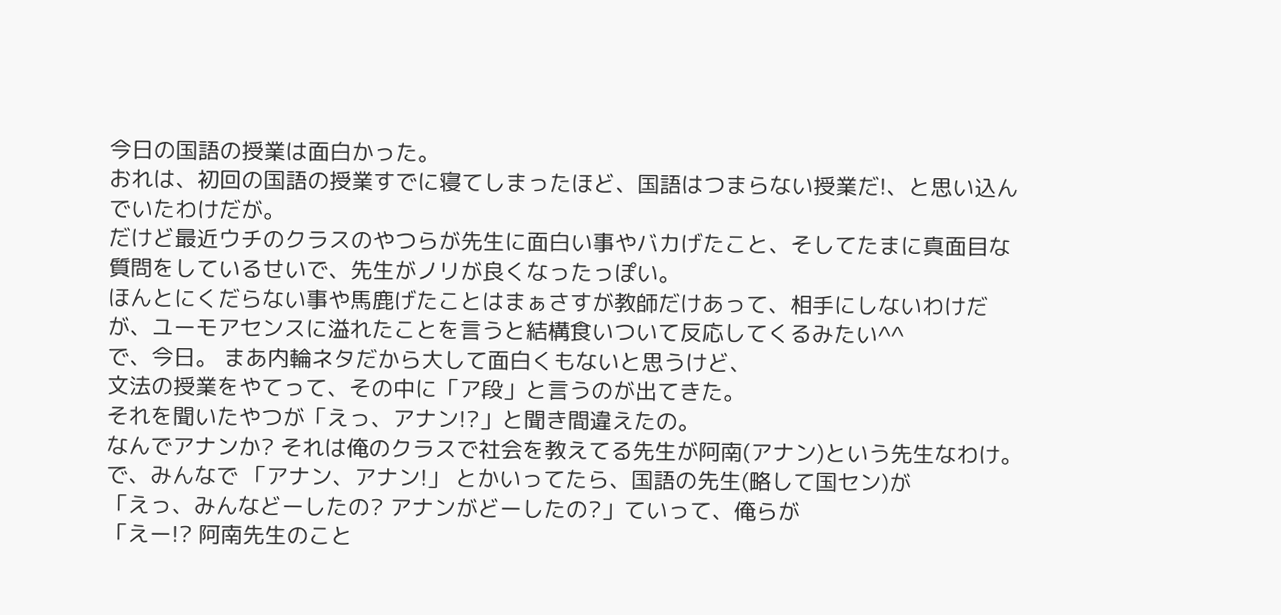今日の国語の授業は面白かった。
おれは、初回の国語の授業すでに寝てしまったほど、国語はつまらない授業だ!、と思い込んでいたわけだが。
だけど最近ウチのクラスのやつらが先生に面白い事やバカげたこと、そしてたまに真面目な質問をしているせいで、先生がノリが良くなったっぽい。
ほんとにくだらない事や馬鹿げたことはまぁさすが教師だけあって、相手にしないわけだが、ユーモアセンスに溢れたことを言うと結構食いついて反応してくるみたい^^
で、今日。 まあ内輪ネタだから大して面白くもないと思うけど、
文法の授業をやてって、その中に「ア段」と言うのが出てきた。
それを聞いたやつが「えっ、アナン!?」と聞き間違えたの。
なんでアナンか? それは俺のクラスで社会を教えてる先生が阿南(アナン)という先生なわけ。
で、みんなで 「アナン、アナン!」 とかいってたら、国語の先生(略して国セン)が
「えっ、みんなどーしたの? アナンがどーしたの?」ていって、俺らが
「えー!? 阿南先生のこと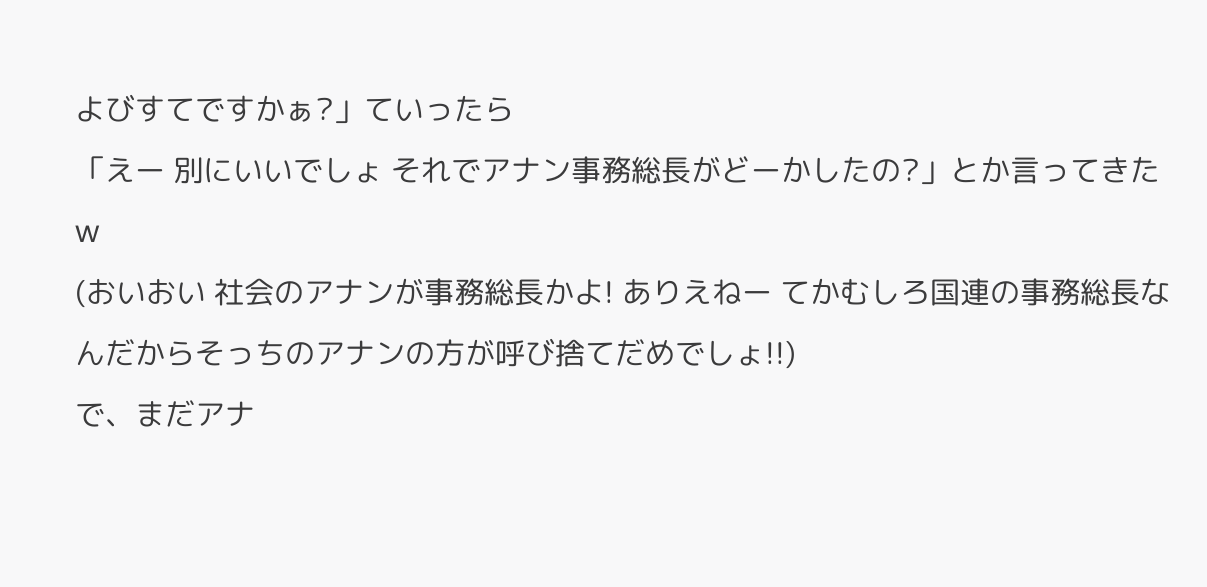よびすてですかぁ?」ていったら
「えー 別にいいでしょ それでアナン事務総長がどーかしたの?」とか言ってきたw
(おいおい 社会のアナンが事務総長かよ! ありえねー てかむしろ国連の事務総長なんだからそっちのアナンの方が呼び捨てだめでしょ!!)
で、まだアナ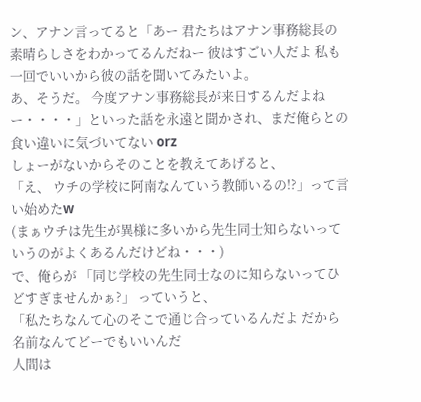ン、アナン言ってると「あー 君たちはアナン事務総長の素晴らしさをわかってるんだねー 彼はすごい人だよ 私も一回でいいから彼の話を聞いてみたいよ。
あ、そうだ。 今度アナン事務総長が来日するんだよねー・・・・」といった話を永遠と聞かされ、まだ俺らとの食い違いに気づいてない orz
しょーがないからそのことを教えてあげると、
「え、 ウチの学校に阿南なんていう教師いるの!?」って言い始めたw
(まぁウチは先生が異様に多いから先生同士知らないっていうのがよくあるんだけどね・・・)
で、俺らが 「同じ学校の先生同士なのに知らないってひどすぎませんかぁ?」 っていうと、
「私たちなんて心のそこで通じ合っているんだよ だから名前なんてどーでもいいんだ
人間は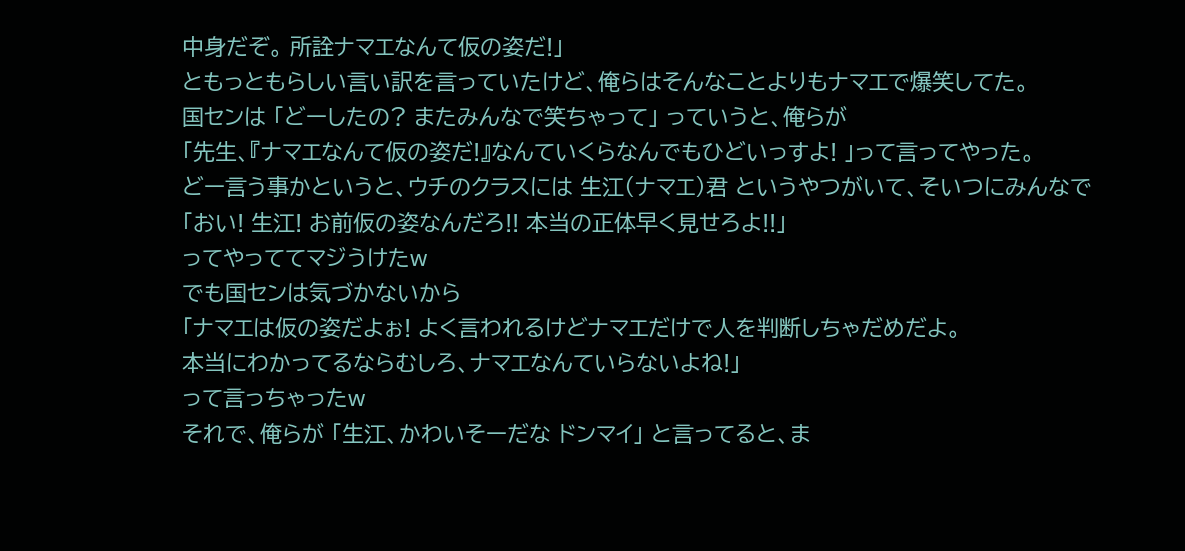中身だぞ。 所詮ナマエなんて仮の姿だ!」
ともっともらしい言い訳を言っていたけど、俺らはそんなことよりもナマエで爆笑してた。
国センは 「どーしたの? またみんなで笑ちゃって」 っていうと、俺らが
「先生、『ナマエなんて仮の姿だ!』なんていくらなんでもひどいっすよ! 」って言ってやった。
どー言う事かというと、ウチのクラスには 生江(ナマエ)君 というやつがいて、そいつにみんなで
「おい! 生江! お前仮の姿なんだろ!! 本当の正体早く見せろよ!!」
ってやっててマジうけたw
でも国センは気づかないから
「ナマエは仮の姿だよぉ! よく言われるけどナマエだけで人を判断しちゃだめだよ。
本当にわかってるならむしろ、ナマエなんていらないよね!」
って言っちゃったw
それで、俺らが 「生江、かわいそーだな ドンマイ」 と言ってると、ま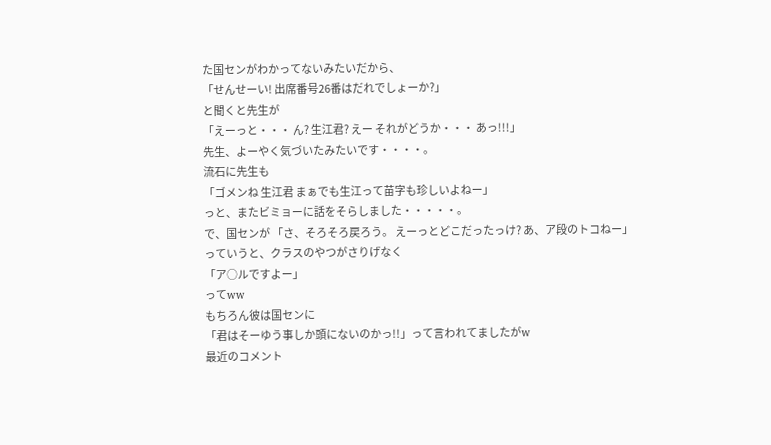た国センがわかってないみたいだから、
「せんせーい! 出席番号26番はだれでしょーか?」
と聞くと先生が
「えーっと・・・ ん? 生江君? えー それがどうか・・・ あっ!!!」
先生、よーやく気づいたみたいです・・・・。
流石に先生も
「ゴメンね 生江君 まぁでも生江って苗字も珍しいよねー」
っと、またビミョーに話をそらしました・・・・・。
で、国センが 「さ、そろそろ戻ろう。 えーっとどこだったっけ? あ、ア段のトコねー」
っていうと、クラスのやつがさりげなく
「ア○ルですよー」
ってww
もちろん彼は国センに
「君はそーゆう事しか頭にないのかっ!!」って言われてましたがw
最近のコメント